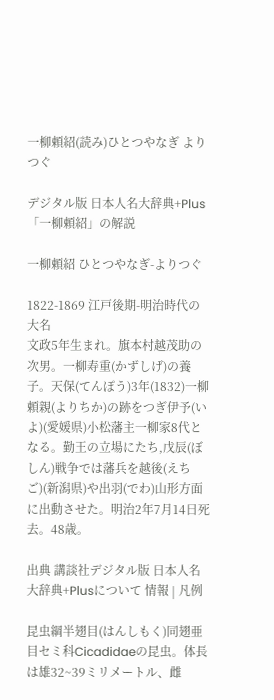一柳頼紹(読み)ひとつやなぎ よりつぐ

デジタル版 日本人名大辞典+Plus 「一柳頼紹」の解説

一柳頼紹 ひとつやなぎ-よりつぐ

1822-1869 江戸後期-明治時代の大名
文政5年生まれ。旗本村越茂助の次男。一柳寿重(かずしげ)の養子。天保(てんぽう)3年(1832)一柳頼親(よりちか)の跡をつぎ伊予(いよ)(愛媛県)小松藩主一柳家8代となる。勤王の立場にたち,戊辰(ぼしん)戦争では藩兵を越後(えちご)(新潟県)や出羽(でわ)山形方面に出動させた。明治2年7月14日死去。48歳。

出典 講談社デジタル版 日本人名大辞典+Plusについて 情報 | 凡例

昆虫綱半翅目(はんしもく)同翅亜目セミ科Cicadidaeの昆虫。体長は雄32~39ミリメートル、雌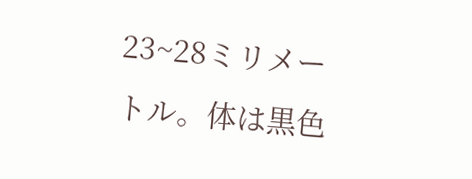23~28ミリメートル。体は黒色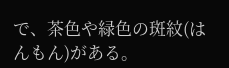で、茶色や緑色の斑紋(はんもん)がある。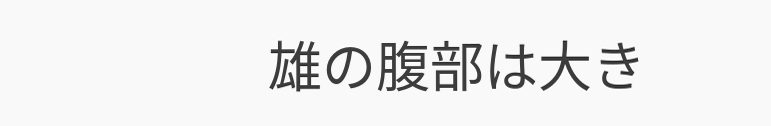雄の腹部は大き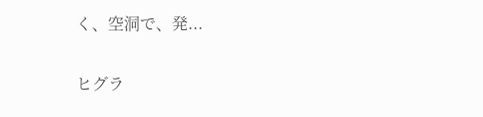く、空洞で、発...

ヒグラ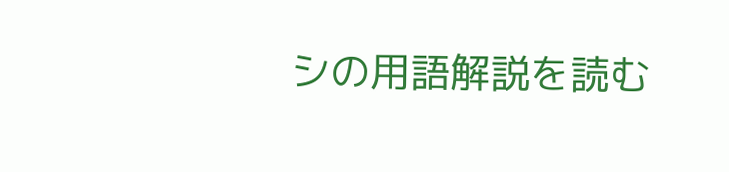シの用語解説を読む